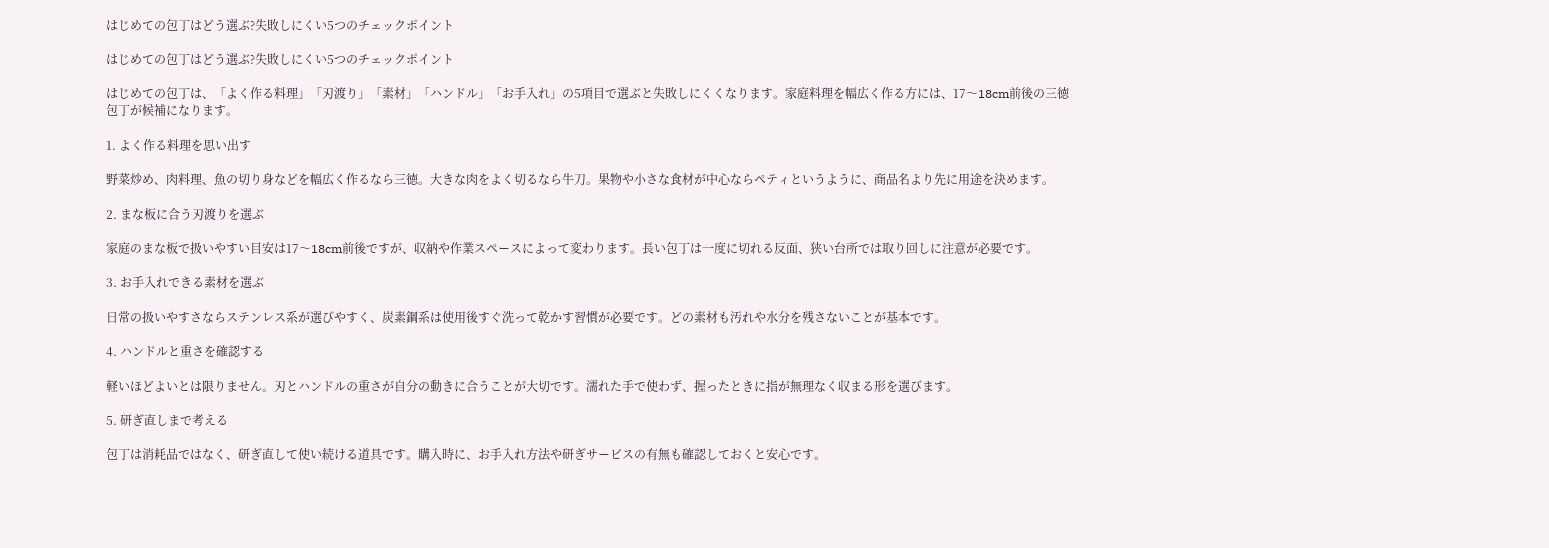はじめての包丁はどう選ぶ?失敗しにくい5つのチェックポイント

はじめての包丁はどう選ぶ?失敗しにくい5つのチェックポイント

はじめての包丁は、「よく作る料理」「刃渡り」「素材」「ハンドル」「お手入れ」の5項目で選ぶと失敗しにくくなります。家庭料理を幅広く作る方には、17〜18cm前後の三徳包丁が候補になります。

1. よく作る料理を思い出す

野菜炒め、肉料理、魚の切り身などを幅広く作るなら三徳。大きな肉をよく切るなら牛刀。果物や小さな食材が中心ならペティというように、商品名より先に用途を決めます。

2. まな板に合う刃渡りを選ぶ

家庭のまな板で扱いやすい目安は17〜18cm前後ですが、収納や作業スペースによって変わります。長い包丁は一度に切れる反面、狭い台所では取り回しに注意が必要です。

3. お手入れできる素材を選ぶ

日常の扱いやすさならステンレス系が選びやすく、炭素鋼系は使用後すぐ洗って乾かす習慣が必要です。どの素材も汚れや水分を残さないことが基本です。

4. ハンドルと重さを確認する

軽いほどよいとは限りません。刃とハンドルの重さが自分の動きに合うことが大切です。濡れた手で使わず、握ったときに指が無理なく収まる形を選びます。

5. 研ぎ直しまで考える

包丁は消耗品ではなく、研ぎ直して使い続ける道具です。購入時に、お手入れ方法や研ぎサービスの有無も確認しておくと安心です。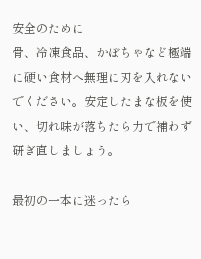安全のために
骨、冷凍食品、かぼちゃなど極端に硬い食材へ無理に刃を入れないでください。安定したまな板を使い、切れ味が落ちたら力で補わず研ぎ直しましょう。

最初の一本に迷ったら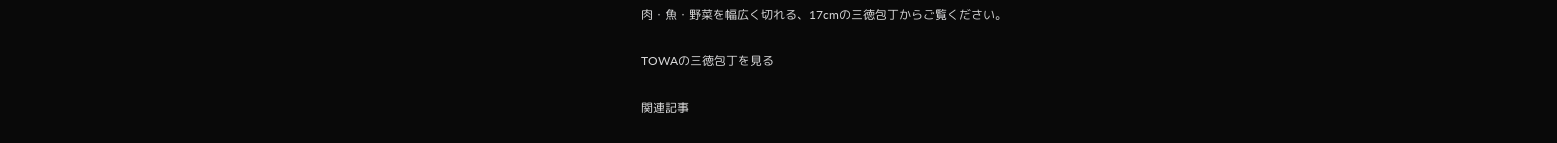肉・魚・野菜を幅広く切れる、17cmの三徳包丁からご覧ください。

TOWAの三徳包丁を見る

関連記事